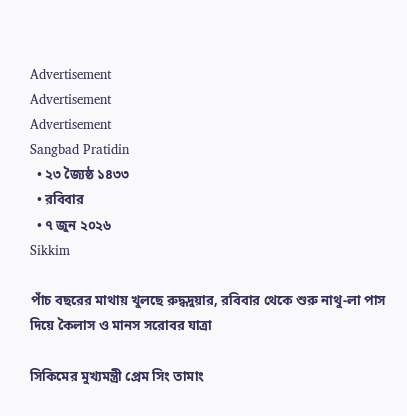Advertisement
Advertisement
Advertisement
Sangbad Pratidin
  • ২৩ জ্যৈষ্ঠ ১৪৩৩
  • রবিবার
  • ৭ জুন ২০২৬
Sikkim

পাঁচ বছরের মাথায় খুলছে রুদ্ধদুয়ার, রবিবার থেকে শুরু নাথু-লা পাস দিয়ে কৈলাস ও মানস সরোবর যাত্রা

সিকিমের মুখ্যমন্ত্রী প্রেম সিং তামাং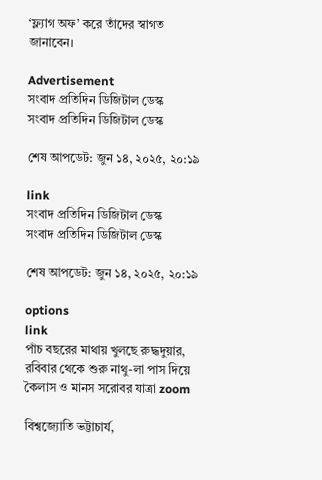‘ফ্ল্যাগ অফ’ করে তাঁদের স্বাগত জানাবেন।

Advertisement
সংবাদ প্রতিদিন ডিজিটাল ডেস্ক
সংবাদ প্রতিদিন ডিজিটাল ডেস্ক

শেষ আপডেট: জুন ১৪, ২০২৫, ২০:১৯

link
সংবাদ প্রতিদিন ডিজিটাল ডেস্ক
সংবাদ প্রতিদিন ডিজিটাল ডেস্ক

শেষ আপডেট: জুন ১৪, ২০২৫, ২০:১৯

options
link
পাঁচ বছরের মাথায় খুলছে রুদ্ধদুয়ার, রবিবার থেকে শুরু নাথু-লা পাস দিয়ে কৈলাস ও মানস সরোবর যাত্রা zoom

বিশ্বজ্যোতি ভট্টাচার্য,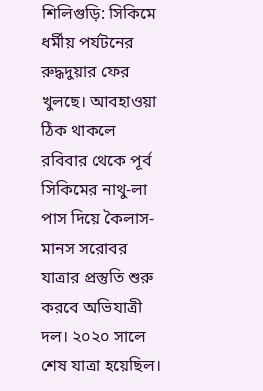শিলিগুড়ি: সিকিমে ধর্মীয় পর্যটনের রুদ্ধদুয়ার ফের খুলছে। আবহাওয়া ঠিক থাকলে রবিবার থেকে পূর্ব সিকিমের নাথু-লা পাস দিয়ে কৈলাস-মানস সরোবর যাত্রার প্রস্তুতি শুরু করবে অভিযাত্রী দল। ২০২০ সালে শেষ যাত্রা হয়েছিল।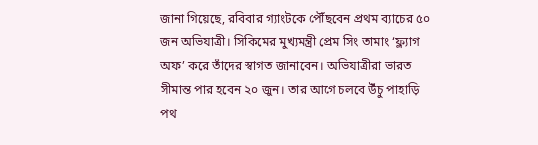জানা গিয়েছে, রবিবার গ্যাংটকে পৌঁছবেন প্রথম ব্যাচের ৫০ জন অভিযাত্রী। সিকিমের মুখ্যমন্ত্রী প্রেম সিং তামাং ‘ফ্ল্যাগ অফ’ করে তাঁদের স্বাগত জানাবেন। অভিযাত্রীরা ভারত সীমান্ত পার হবেন ২০ জুন। তার আগে চলবে উঁচু পাহাড়ি পথ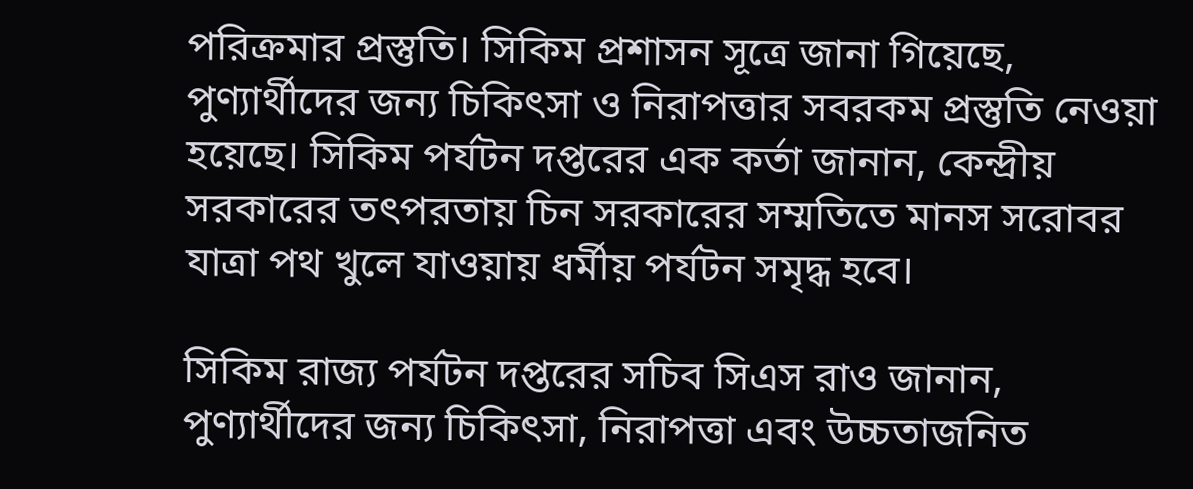পরিক্রমার প্রস্তুতি। সিকিম প্রশাসন সূত্রে জানা গিয়েছে, পুণ্যার্থীদের জন্য চিকিৎসা ও নিরাপত্তার সবরকম প্রস্তুতি নেওয়া হয়েছে। সিকিম পর্যটন দপ্তরের এক কর্তা জানান, কেন্দ্রীয় সরকারের তৎপরতায় চিন সরকারের সম্মতিতে মানস সরোবর যাত্রা পথ খুলে যাওয়ায় ধর্মীয় পর্যটন সমৃদ্ধ হবে।

সিকিম রাজ্য পর্যটন দপ্তরের সচিব সিএস রাও জানান, পুণ্যার্থীদের জন্য চিকিৎসা, নিরাপত্তা এবং উচ্চতাজনিত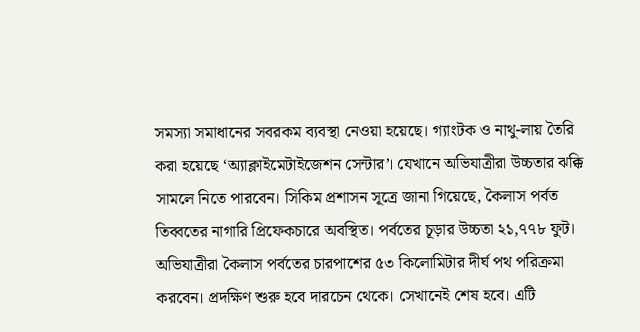সমস্যা সমাধানের সবরকম ব্যবস্থা নেওয়া হয়েছে। গ্যাংটক ও নাথু-লায় তৈরি করা হয়েছে ‘অ্যাক্লাইমেটাইজেশন সেন্টার’। যেখানে অভিযাত্রীরা উচ্চতার ঝক্কি সামলে নিতে পারবেন। সিকিম প্রশাসন সূত্রে জানা গিয়েছে, কৈলাস পর্বত তিব্বতের নাগারি প্রিফেকচারে অবস্থিত। পর্বতের চূড়ার উচ্চতা ২১,৭৭৮ ফুট। অভিযাত্রীরা কৈলাস পর্বতের চারপাশের ৫৩ কিলোমিটার দীর্ঘ পথ পরিক্রমা করবেন। প্রদক্ষিণ শুরু হবে দারচেন থেকে। সেখানেই শেষ হবে। এটি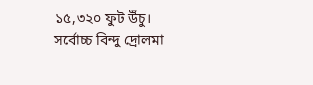১৫,৩২০ ফুট উঁচু। সর্বোচ্চ বিন্দু দ্রোলমা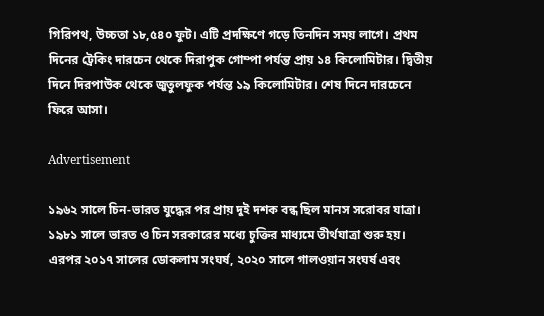গিরিপথ, উচ্চতা ১৮,৫৪০ ফুট। এটি প্রদক্ষিণে গড়ে তিনদিন সময় লাগে। প্রথম দিনের ট্রেকিং দারচেন থেকে দিরাপুক গোম্পা পর্যন্ত প্রায় ১৪ কিলোমিটার। দ্বিতীয় দিনে দিরপাউক থেকে জুতুলফুক পর্যন্ত ১৯ কিলোমিটার। শেষ দিনে দারচেনে ফিরে আসা।

Advertisement

১৯৬২ সালে চিন-ভারত যুদ্ধের পর প্রায় দুই দশক বন্ধ ছিল মানস সরোবর যাত্রা। ১৯৮১ সালে ভারত ও চিন সরকারের মধ্যে চুক্তির মাধ্যমে তীর্থযাত্রা শুরু হয়। এরপর ২০১৭ সালের ডোকলাম সংঘর্ষ, ২০২০ সালে গালওয়ান সংঘর্ষ এবং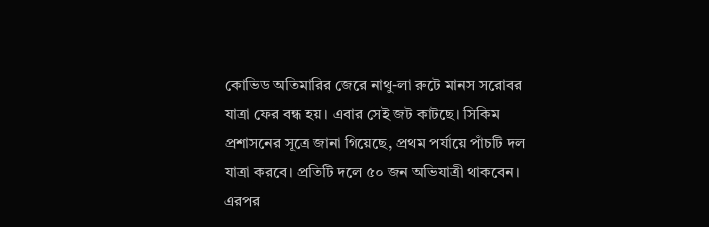কোভিড অতিমারির জেরে নাথু-লা রুটে মানস সরোবর যাত্রা ফের বন্ধ হয়। এবার সেই জট কাটছে। সিকিম প্রশাসনের সূত্রে জানা গিয়েছে, প্রথম পর্যায়ে পাঁচটি দল যাত্রা করবে। প্রতিটি দলে ৫০ জন অভিযাত্রী থাকবেন। এরপর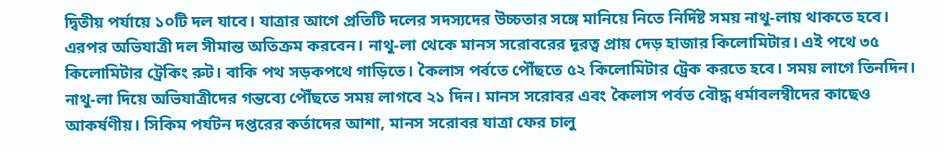দ্বিতীয় পর্যায়ে ১০টি দল যাবে। যাত্রার আগে প্রতিটি দলের সদস্যদের উচ্চতার সঙ্গে মানিয়ে নিতে নির্দিষ্ট সময় নাথু-লায় থাকতে হবে। এরপর অভিযাত্রী দল সীমান্ত অতিক্রম করবেন। নাথু-লা থেকে মানস সরোবরের দূরত্ব প্রায় দেড় হাজার কিলোমিটার। এই পথে ৩৫ কিলোমিটার ট্রেকিং রুট। বাকি পথ সড়কপথে গাড়িতে। কৈলাস পর্বতে পৌঁছতে ৫২ কিলোমিটার ট্রেক করতে হবে। সময় লাগে তিনদিন। নাথু-লা দিয়ে অভিযাত্রীদের গন্তব্যে পৌঁছতে সময় লাগবে ২১ দিন। মানস সরোবর এবং কৈলাস পর্বত বৌদ্ধ ধর্মাবলম্বীদের কাছেও আকর্ষণীয়। সিকিম পর্যটন দপ্তরের কর্তাদের আশা, মানস সরোবর যাত্রা ফের চালু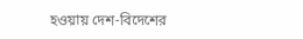হওয়ায় দেশ-বিদেশের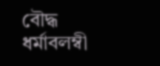বৌদ্ধ ধর্মাবলম্বী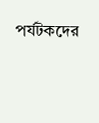পর্যটকদের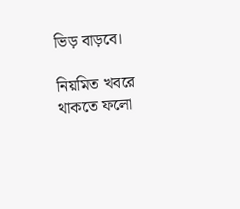ভিড় বাড়বে।

নিয়মিত খবরে থাকতে ফলো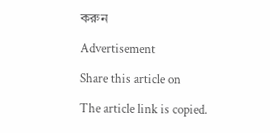করুন

Advertisement

Share this article on

The article link is copied.